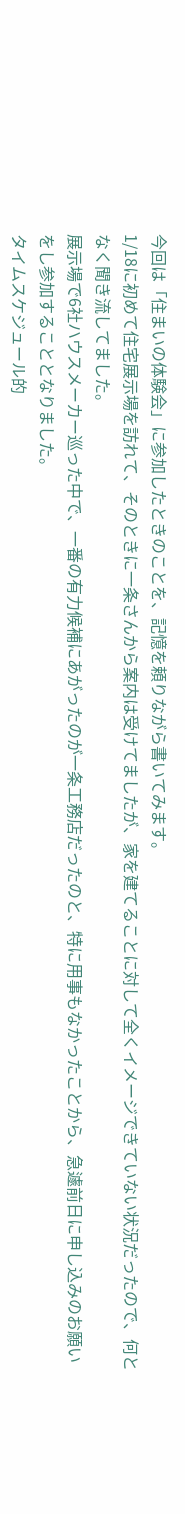今回は「住まいの体験会」に参加したときのことを、記憶を頼りながら書いてみます。
1/18に初めて住宅展示場を訪れて、そのときに一条さんから案内は受けてましたが、家を建てることに対して全くイメージできていない状況だったので、何となく聞き流してました。
展示場で6社ハウスメーカー巡った中で、一番の有力候補にあがったのが一条工務店だったのと、特に用事もなかったことから、急遽前日に申し込みのお願いをし参加することとなりました。
タイムスケジュール的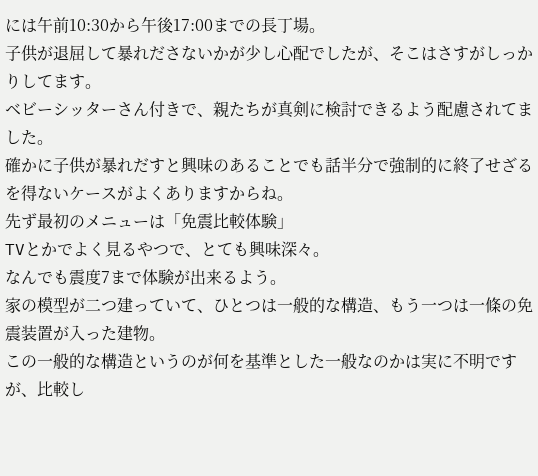には午前10:30から午後17:00までの長丁場。
子供が退屈して暴れださないかが少し心配でしたが、そこはさすがしっかりしてます。
ベビーシッターさん付きで、親たちが真剣に検討できるよう配慮されてました。
確かに子供が暴れだすと興味のあることでも話半分で強制的に終了せざるを得ないケースがよくありますからね。
先ず最初のメニューは「免震比較体験」
TVとかでよく見るやつで、とても興味深々。
なんでも震度7まで体験が出来るよう。
家の模型が二つ建っていて、ひとつは一般的な構造、もう一つは一條の免震装置が入った建物。
この一般的な構造というのが何を基準とした一般なのかは実に不明ですが、比較し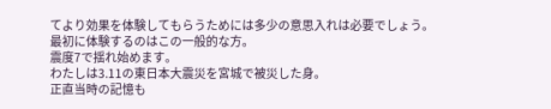てより効果を体験してもらうためには多少の意思入れは必要でしょう。
最初に体験するのはこの一般的な方。
震度7で揺れ始めます。
わたしは3.11の東日本大震災を宮城で被災した身。
正直当時の記憶も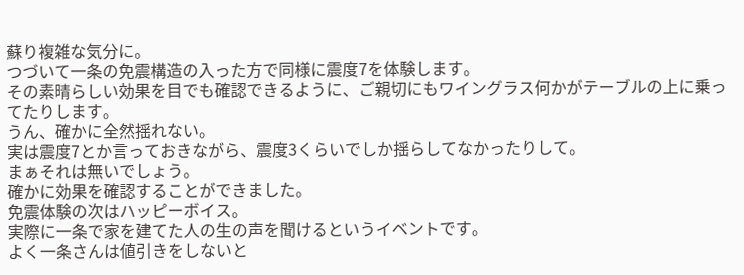蘇り複雑な気分に。
つづいて一条の免震構造の入った方で同様に震度7を体験します。
その素晴らしい効果を目でも確認できるように、ご親切にもワイングラス何かがテーブルの上に乗ってたりします。
うん、確かに全然揺れない。
実は震度7とか言っておきながら、震度3くらいでしか揺らしてなかったりして。
まぁそれは無いでしょう。
確かに効果を確認することができました。
免震体験の次はハッピーボイス。
実際に一条で家を建てた人の生の声を聞けるというイベントです。
よく一条さんは値引きをしないと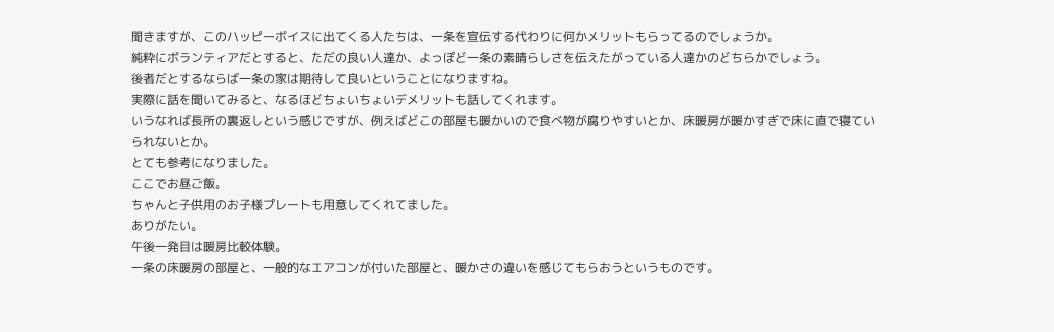聞きますが、このハッピーボイスに出てくる人たちは、一条を宣伝する代わりに何かメリットもらってるのでしょうか。
純粋にボランティアだとすると、ただの良い人達か、よっぽど一条の素晴らしさを伝えたがっている人達かのどちらかでしょう。
後者だとするならば一条の家は期待して良いということになりますね。
実際に話を聞いてみると、なるほどちょいちょいデメリットも話してくれます。
いうなれば長所の裏返しという感じですが、例えばどこの部屋も暖かいので食べ物が腐りやすいとか、床暖房が暖かすぎで床に直で寝ていられないとか。
とても参考になりました。
ここでお昼ご飯。
ちゃんと子供用のお子様プレートも用意してくれてました。
ありがたい。
午後一発目は暖房比較体験。
一条の床暖房の部屋と、一般的なエアコンが付いた部屋と、暖かさの違いを感じてもらおうというものです。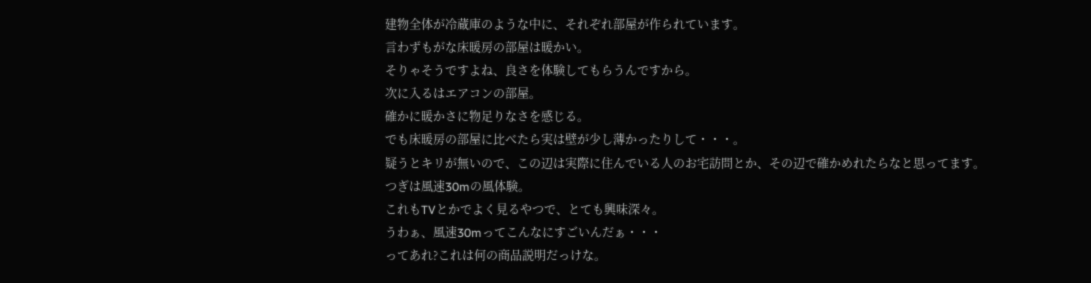建物全体が冷蔵庫のような中に、それぞれ部屋が作られています。
言わずもがな床暖房の部屋は暖かい。
そりゃそうですよね、良さを体験してもらうんですから。
次に入るはエアコンの部屋。
確かに暖かさに物足りなさを感じる。
でも床暖房の部屋に比べたら実は壁が少し薄かったりして・・・。
疑うとキリが無いので、この辺は実際に住んでいる人のお宅訪問とか、その辺で確かめれたらなと思ってます。
つぎは風速30mの風体験。
これもTVとかでよく見るやつで、とても興味深々。
うわぁ、風速30mってこんなにすごいんだぁ・・・
ってあれ?これは何の商品説明だっけな。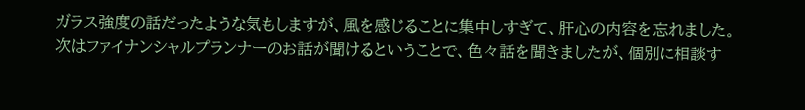ガラス強度の話だったような気もしますが、風を感じることに集中しすぎて、肝心の内容を忘れました。
次はファイナンシャルプランナーのお話が聞けるということで、色々話を聞きましたが、個別に相談す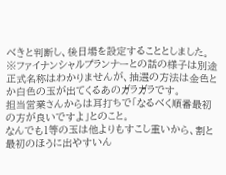べきと判断し、後日場を設定することとしました。
※ファイナンシャルプランナーとの話の様子は別途
正式名称はわかりませんが、抽選の方法は金色とか白色の玉が出てくるあのガラガラです。
担当営業さんからは耳打ちで「なるべく順番最初の方が良いですよ」とのこと。
なんでも1等の玉は他よりもすこし重いから、割と最初のほうに出やすいん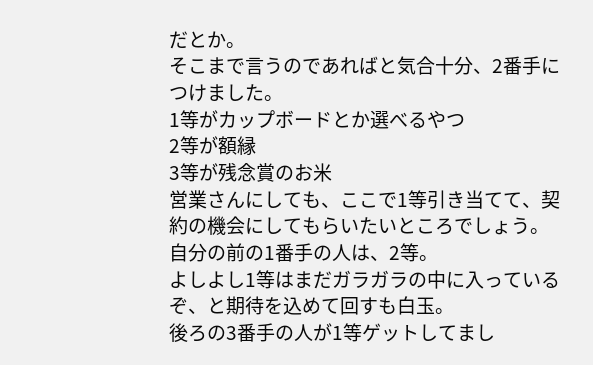だとか。
そこまで言うのであればと気合十分、2番手につけました。
1等がカップボードとか選べるやつ
2等が額縁
3等が残念賞のお米
営業さんにしても、ここで1等引き当てて、契約の機会にしてもらいたいところでしょう。
自分の前の1番手の人は、2等。
よしよし1等はまだガラガラの中に入っているぞ、と期待を込めて回すも白玉。
後ろの3番手の人が1等ゲットしてまし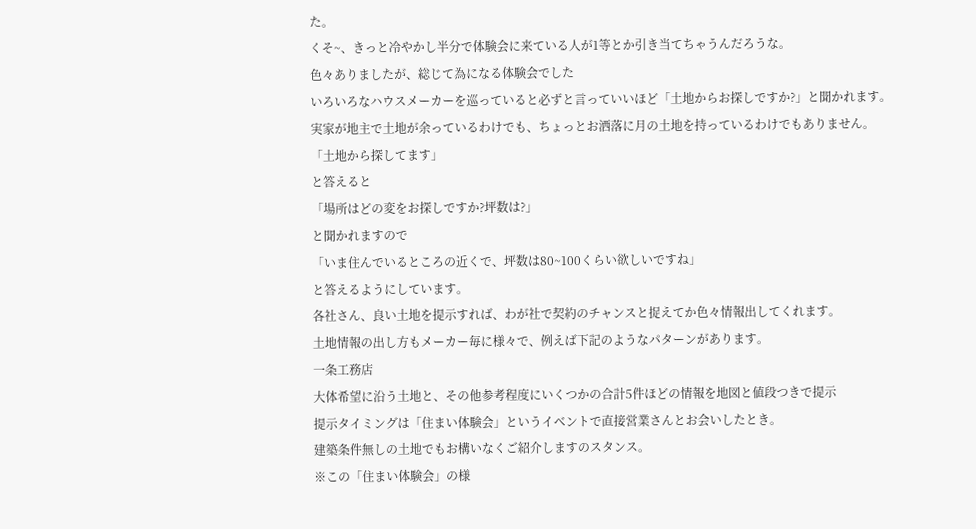た。
くそ~、きっと冷やかし半分で体験会に来ている人が1等とか引き当てちゃうんだろうな。
色々ありましたが、総じて為になる体験会でした
いろいろなハウスメーカーを巡っていると必ずと言っていいほど「土地からお探しですか?」と聞かれます。
実家が地主で土地が余っているわけでも、ちょっとお洒落に月の土地を持っているわけでもありません。
「土地から探してます」
と答えると
「場所はどの変をお探しですか?坪数は?」
と聞かれますので
「いま住んでいるところの近くで、坪数は80~100くらい欲しいですね」
と答えるようにしています。
各社さん、良い土地を提示すれば、わが社で契約のチャンスと捉えてか色々情報出してくれます。
土地情報の出し方もメーカー毎に様々で、例えば下記のようなパターンがあります。
一条工務店
大体希望に沿う土地と、その他参考程度にいくつかの合計5件ほどの情報を地図と値段つきで提示
提示タイミングは「住まい体験会」というイベントで直接営業さんとお会いしたとき。
建築条件無しの土地でもお構いなくご紹介しますのスタンス。
※この「住まい体験会」の様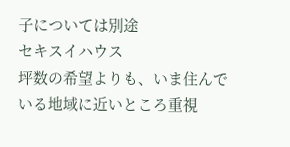子については別途
セキスイハウス
坪数の希望よりも、いま住んでいる地域に近いところ重視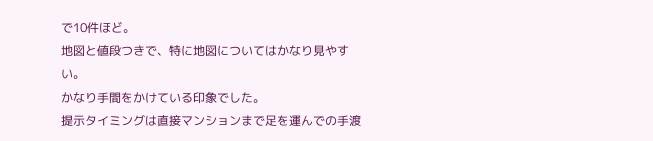で10件ほど。
地図と値段つきで、特に地図についてはかなり見やすい。
かなり手間をかけている印象でした。
提示タイミングは直接マンションまで足を運んでの手渡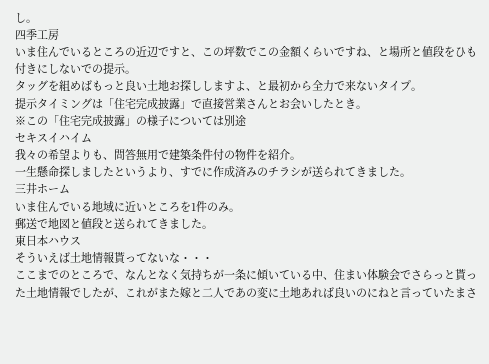し。
四季工房
いま住んでいるところの近辺ですと、この坪数でこの金額くらいですね、と場所と値段をひも付きにしないでの提示。
タッグを組めばもっと良い土地お探ししますよ、と最初から全力で来ないタイプ。
提示タイミングは「住宅完成披露」で直接営業さんとお会いしたとき。
※この「住宅完成披露」の様子については別途
セキスイハイム
我々の希望よりも、問答無用で建築条件付の物件を紹介。
一生懸命探しましたというより、すでに作成済みのチラシが送られてきました。
三井ホーム
いま住んでいる地域に近いところを1件のみ。
郵送で地図と値段と送られてきました。
東日本ハウス
そういえば土地情報貰ってないな・・・
ここまでのところで、なんとなく気持ちが一条に傾いている中、住まい体験会でさらっと貰った土地情報でしたが、これがまた嫁と二人であの変に土地あれば良いのにねと言っていたまさ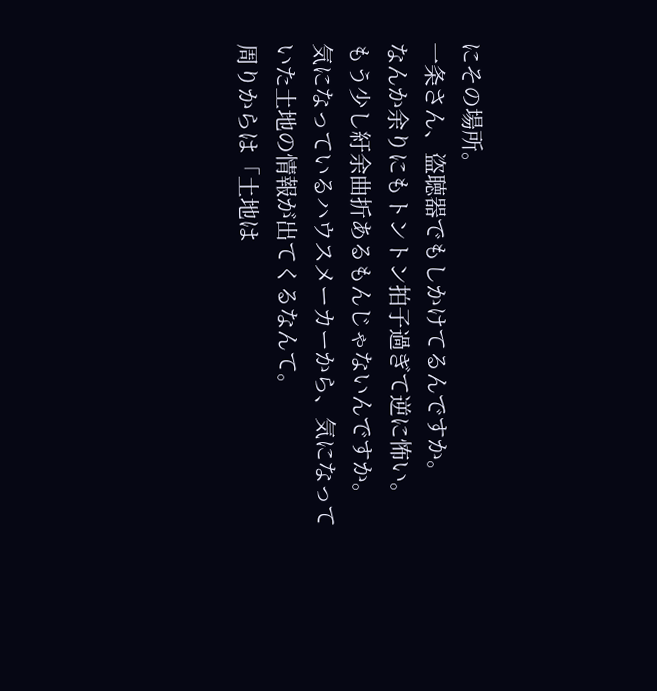にその場所。
一条さん、盗聴器でもしかけてるんですか。
なんか余りにもトントン拍子過ぎて逆に怖い。
もう少し紆余曲折あるもんじゃないんですか。
気になっているハウスメーカーから、気になっていた土地の情報が出てくるなんて。
周りからは「土地は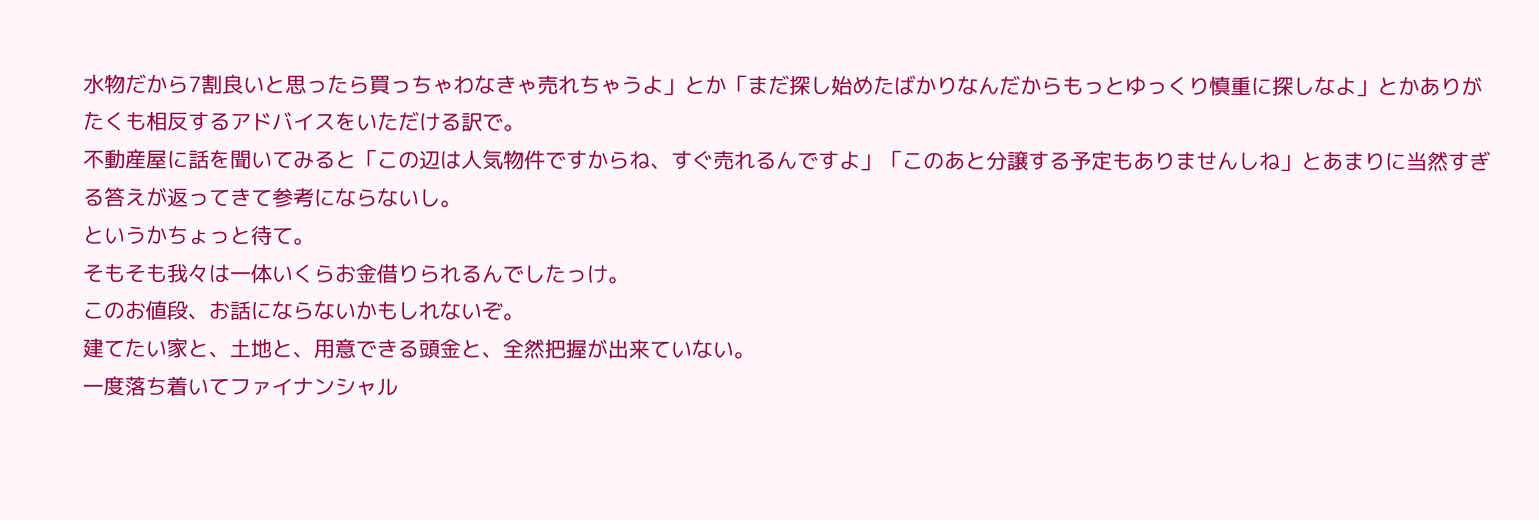水物だから7割良いと思ったら買っちゃわなきゃ売れちゃうよ」とか「まだ探し始めたばかりなんだからもっとゆっくり慎重に探しなよ」とかありがたくも相反するアドバイスをいただける訳で。
不動産屋に話を聞いてみると「この辺は人気物件ですからね、すぐ売れるんですよ」「このあと分譲する予定もありませんしね」とあまりに当然すぎる答えが返ってきて参考にならないし。
というかちょっと待て。
そもそも我々は一体いくらお金借りられるんでしたっけ。
このお値段、お話にならないかもしれないぞ。
建てたい家と、土地と、用意できる頭金と、全然把握が出来ていない。
一度落ち着いてファイナンシャル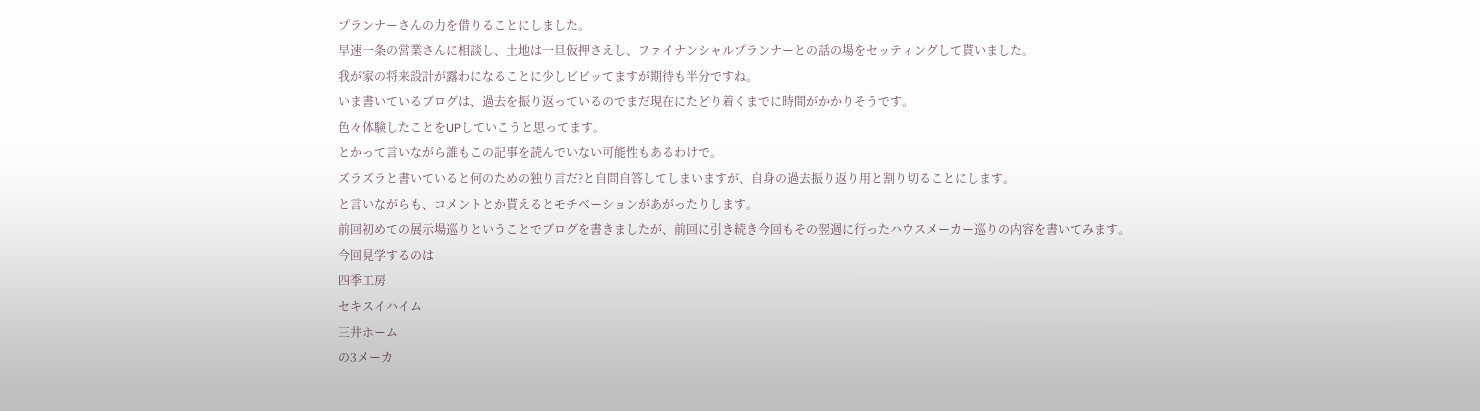プランナーさんの力を借りることにしました。
早速一条の営業さんに相談し、土地は一旦仮押さえし、ファイナンシャルプランナーとの話の場をセッティングして貰いました。
我が家の将来設計が露わになることに少しビビッてますが期待も半分ですね。
いま書いているブログは、過去を振り返っているのでまだ現在にたどり着くまでに時間がかかりそうです。
色々体験したことをUPしていこうと思ってます。
とかって言いながら誰もこの記事を読んでいない可能性もあるわけで。
ズラズラと書いていると何のための独り言だ?と自問自答してしまいますが、自身の過去振り返り用と割り切ることにします。
と言いながらも、コメントとか貰えるとモチベーションがあがったりします。
前回初めての展示場巡りということでブログを書きましたが、前回に引き続き今回もその翌週に行ったハウスメーカー巡りの内容を書いてみます。
今回見学するのは
四季工房
セキスイハイム
三井ホーム
の3メーカ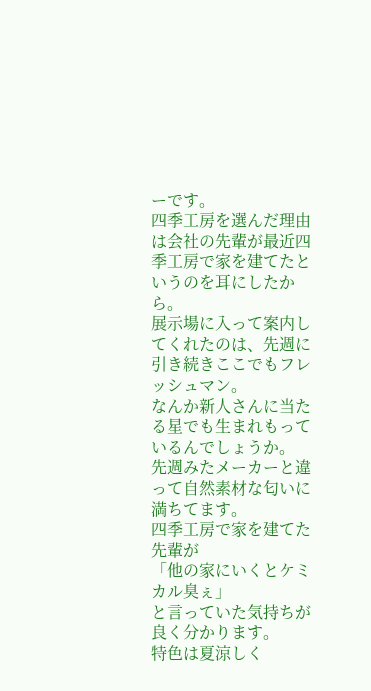ーです。
四季工房を選んだ理由は会社の先輩が最近四季工房で家を建てたというのを耳にしたから。
展示場に入って案内してくれたのは、先週に引き続きここでもフレッシュマン。
なんか新人さんに当たる星でも生まれもっているんでしょうか。
先週みたメーカーと違って自然素材な匂いに満ちてます。
四季工房で家を建てた先輩が
「他の家にいくとケミカル臭ぇ」
と言っていた気持ちが良く分かります。
特色は夏涼しく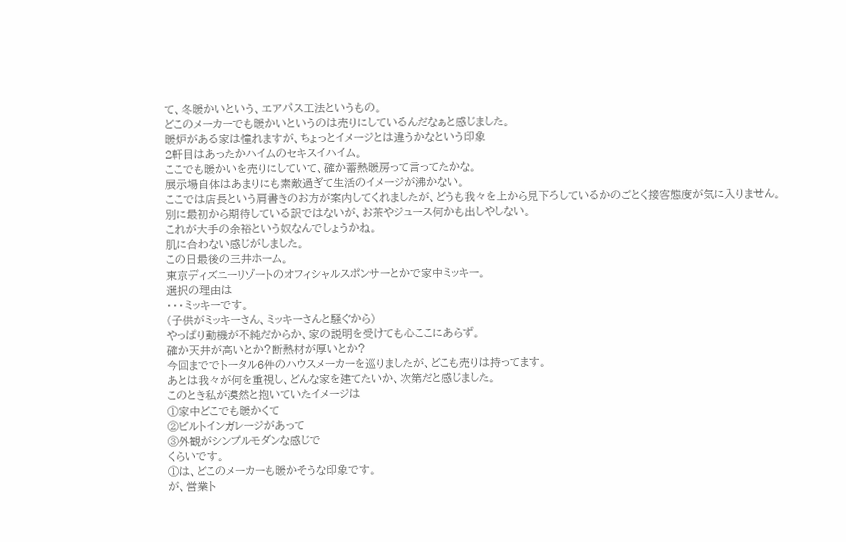て、冬暖かいという、エアパス工法というもの。
どこのメーカーでも暖かいというのは売りにしているんだなぁと感じました。
暖炉がある家は憧れますが、ちょっとイメージとは違うかなという印象
2軒目はあったかハイムのセキスイハイム。
ここでも暖かいを売りにしていて、確か蓄熱暖房って言ってたかな。
展示場自体はあまりにも素敵過ぎて生活のイメージが沸かない。
ここでは店長という肩書きのお方が案内してくれましたが、どうも我々を上から見下ろしているかのごとく接客態度が気に入りません。
別に最初から期待している訳ではないが、お茶やジュース何かも出しやしない。
これが大手の余裕という奴なんでしょうかね。
肌に合わない感じがしました。
この日最後の三井ホーム。
東京ディズニーリゾートのオフィシャルスポンサーとかで家中ミッキー。
選択の理由は
・・・ミッキーです。
(子供がミッキーさん、ミッキーさんと騒ぐから)
やっぱり動機が不純だからか、家の説明を受けても心ここにあらず。
確か天井が高いとか?断熱材が厚いとか?
今回まででトータル6件のハウスメーカーを巡りましたが、どこも売りは持ってます。
あとは我々が何を重視し、どんな家を建てたいか、次第だと感じました。
このとき私が漠然と抱いていたイメージは
①家中どこでも暖かくて
②ビルトインガレージがあって
③外観がシンプルモダンな感じで
くらいです。
①は、どこのメーカーも暖かそうな印象です。
が、営業ト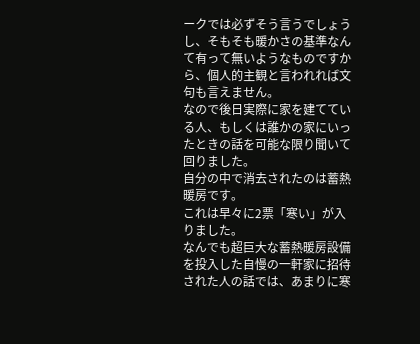ークでは必ずそう言うでしょうし、そもそも暖かさの基準なんて有って無いようなものですから、個人的主観と言われれば文句も言えません。
なので後日実際に家を建てている人、もしくは誰かの家にいったときの話を可能な限り聞いて回りました。
自分の中で消去されたのは蓄熱暖房です。
これは早々に2票「寒い」が入りました。
なんでも超巨大な蓄熱暖房設備を投入した自慢の一軒家に招待された人の話では、あまりに寒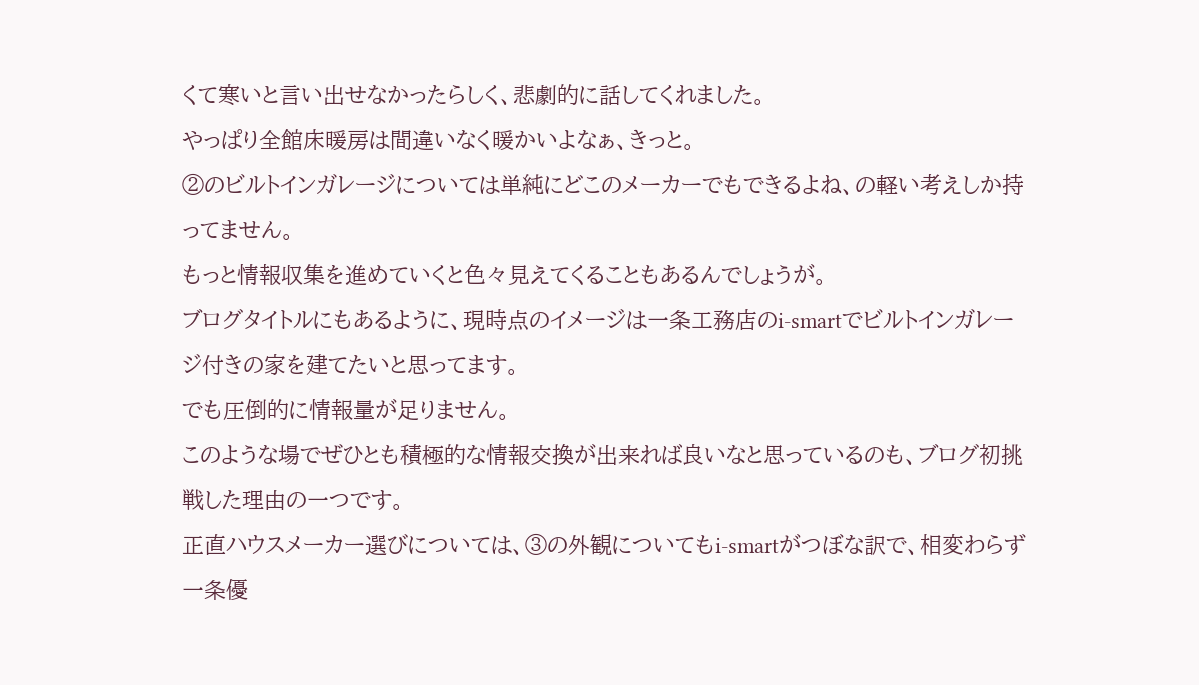くて寒いと言い出せなかったらしく、悲劇的に話してくれました。
やっぱり全館床暖房は間違いなく暖かいよなぁ、きっと。
②のビルトインガレージについては単純にどこのメーカーでもできるよね、の軽い考えしか持ってません。
もっと情報収集を進めていくと色々見えてくることもあるんでしょうが。
ブログタイトルにもあるように、現時点のイメージは一条工務店のi-smartでビルトインガレージ付きの家を建てたいと思ってます。
でも圧倒的に情報量が足りません。
このような場でぜひとも積極的な情報交換が出来れば良いなと思っているのも、ブログ初挑戦した理由の一つです。
正直ハウスメーカー選びについては、③の外観についてもi-smartがつぼな訳で、相変わらず一条優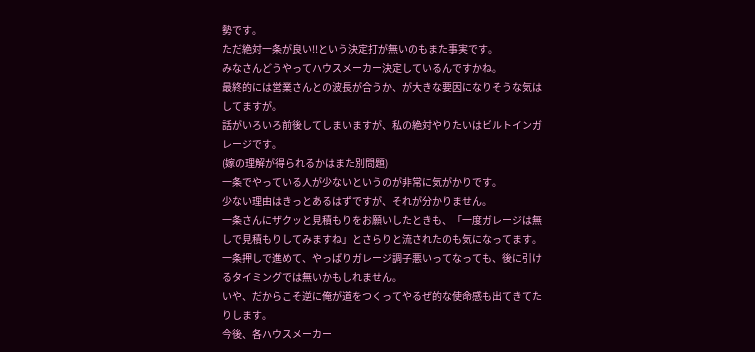勢です。
ただ絶対一条が良い!!という決定打が無いのもまた事実です。
みなさんどうやってハウスメーカー決定しているんですかね。
最終的には営業さんとの波長が合うか、が大きな要因になりそうな気はしてますが。
話がいろいろ前後してしまいますが、私の絶対やりたいはビルトインガレージです。
(嫁の理解が得られるかはまた別問題)
一条でやっている人が少ないというのが非常に気がかりです。
少ない理由はきっとあるはずですが、それが分かりません。
一条さんにザクッと見積もりをお願いしたときも、「一度ガレージは無しで見積もりしてみますね」とさらりと流されたのも気になってます。
一条押しで進めて、やっぱりガレージ調子悪いってなっても、後に引けるタイミングでは無いかもしれません。
いや、だからこそ逆に俺が道をつくってやるぜ的な使命感も出てきてたりします。
今後、各ハウスメーカー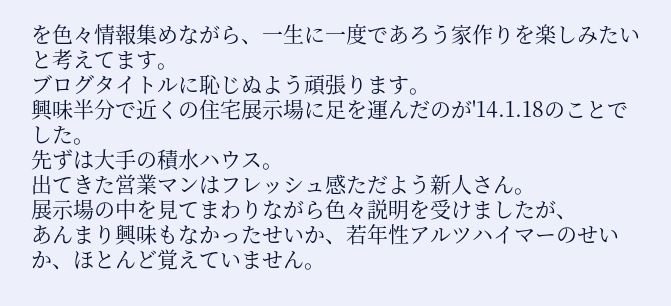を色々情報集めながら、一生に一度であろう家作りを楽しみたいと考えてます。
ブログタイトルに恥じぬよう頑張ります。
興味半分で近くの住宅展示場に足を運んだのが'14.1.18のことでした。
先ずは大手の積水ハウス。
出てきた営業マンはフレッシュ感ただよう新人さん。
展示場の中を見てまわりながら色々説明を受けましたが、
あんまり興味もなかったせいか、若年性アルツハイマーのせいか、ほとんど覚えていません。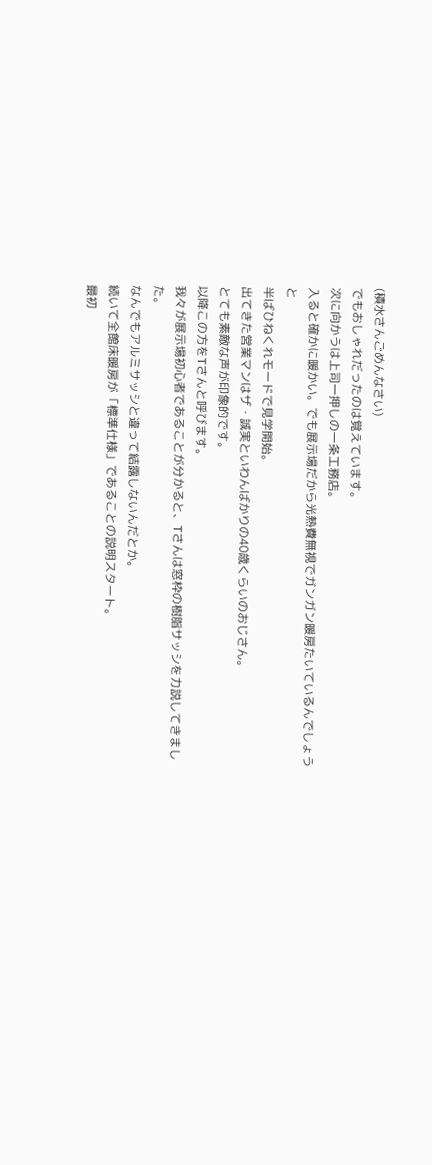(積水さんごめんなさい)
でもおしゃれだったのは覚えています。
次に向かうは上司一押しの一条工務店。
入ると確かに暖かい。でも展示場だから光熱費無視でガンガン暖房たいているんでしょうと
半ばひねくれモードで見学開始。
出てきた営業マンはザ・誠実といわんばかりの40歳くらいのおじさん。
とても素敵な声が印象的です。
以降この方をTさんと呼びます。
我々が展示場初心者であることが分かると、Tさんは窓枠の樹脂サッシを力説してきました。
なんでもアルミサッシと違って結露しないんだとか。
続いて全館床暖房が「標準仕様」であることの説明スタート。
最初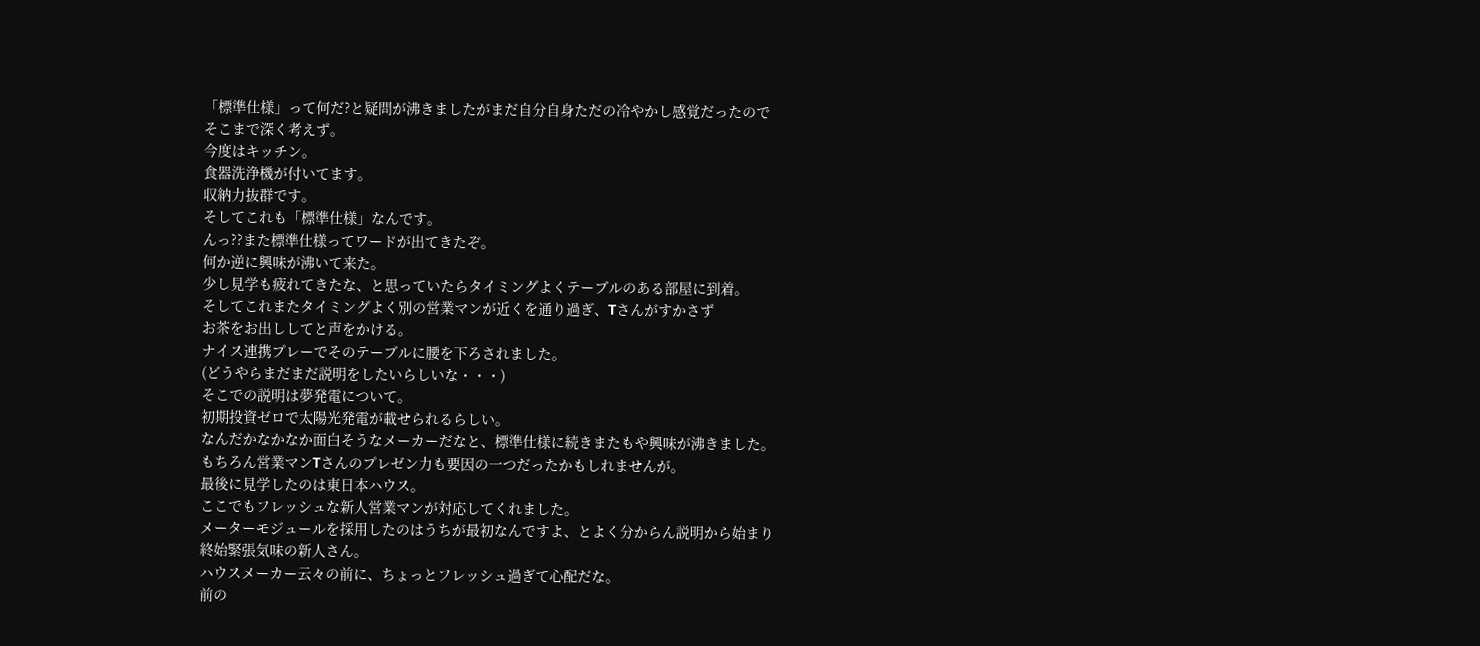「標準仕様」って何だ?と疑問が沸きましたがまだ自分自身ただの冷やかし感覚だったので
そこまで深く考えず。
今度はキッチン。
食器洗浄機が付いてます。
収納力抜群です。
そしてこれも「標準仕様」なんです。
んっ??また標準仕様ってワードが出てきたぞ。
何か逆に興味が沸いて来た。
少し見学も疲れてきたな、と思っていたらタイミングよくテーブルのある部屋に到着。
そしてこれまたタイミングよく別の営業マンが近くを通り過ぎ、Tさんがすかさず
お茶をお出ししてと声をかける。
ナイス連携プレーでそのテーブルに腰を下ろされました。
(どうやらまだまだ説明をしたいらしいな・・・)
そこでの説明は夢発電について。
初期投資ゼロで太陽光発電が載せられるらしい。
なんだかなかなか面白そうなメーカーだなと、標準仕様に続きまたもや興味が沸きました。
もちろん営業マンTさんのプレゼン力も要因の一つだったかもしれませんが。
最後に見学したのは東日本ハウス。
ここでもフレッシュな新人営業マンが対応してくれました。
メーターモジュールを採用したのはうちが最初なんですよ、とよく分からん説明から始まり
終始緊張気味の新人さん。
ハウスメーカー云々の前に、ちょっとフレッシュ過ぎて心配だな。
前の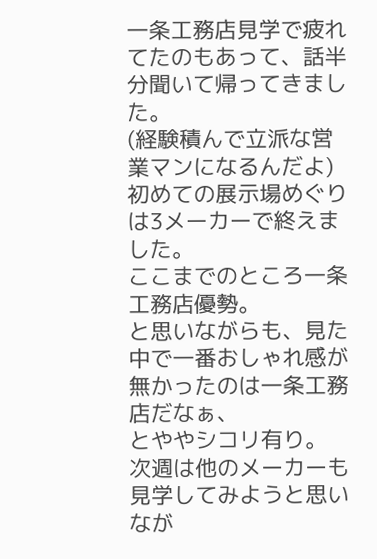一条工務店見学で疲れてたのもあって、話半分聞いて帰ってきました。
(経験積んで立派な営業マンになるんだよ)
初めての展示場めぐりは3メーカーで終えました。
ここまでのところ一条工務店優勢。
と思いながらも、見た中で一番おしゃれ感が無かったのは一条工務店だなぁ、
とややシコリ有り。
次週は他のメーカーも見学してみようと思いなが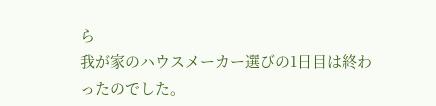ら
我が家のハウスメーカー選びの1日目は終わったのでした。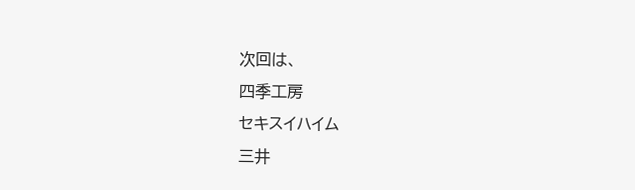次回は、
四季工房
セキスイハイム
三井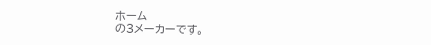ホーム
の3メーカーです。